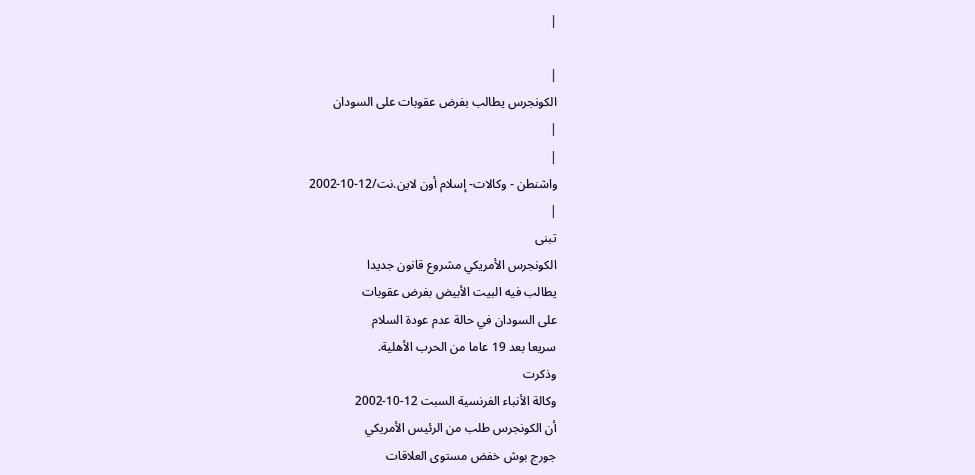|

|
الكونجرس يطالب بفرض عقوبات على السودان
|
|
واشنطن - وكالات- إسلام أون لاين.نت/12-10-2002
|
تبنى
الكونجرس الأمريكي مشروع قانون جديدا
يطالب فيه البيت الأبيض بفرض عقوبات
على السودان في حالة عدم عودة السلام
سريعا بعد 19 عاما من الحرب الأهلية.
وذكرت
وكالة الأنباء الفرنسية السبت 12-10-2002
أن الكونجرس طلب من الرئيس الأمريكي
جورج بوش خفض مستوى العلاقات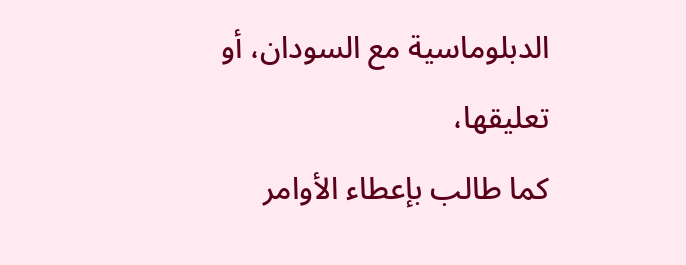الدبلوماسية مع السودان، أو تعليقها،
كما طالب بإعطاء الأوامر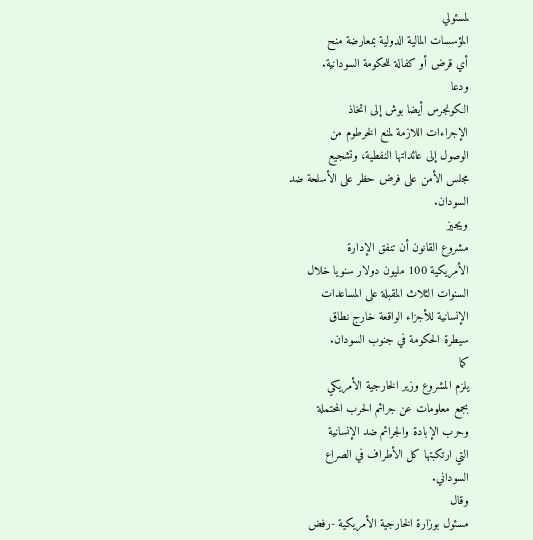لمسئولي
المؤسسات المالية الدولية بمعارضة منح
أي قرض أو كفالة للحكومة السودانية.
ودعا
الكونجرس أيضا بوش إلى اتخاذ
الإجراءات اللازمة لمنع الخرطوم من
الوصول إلى عائداتها النفطية، وتشجيع
مجلس الأمن على فرض حظر على الأسلحة ضد
السودان.
ويجيز
مشروع القانون أن تنفق الإدارة
الأمريكية 100 مليون دولار سنويا خلال
السنوات الثلاث المقبلة على المساعدات
الإنسانية للأجزاء الواقعة خارج نطاق
سيطرة الحكومة في جنوب السودان.
كما
يلزم المشروع وزير الخارجية الأمريكي
بجمع معلومات عن جرائم الحرب المحتملة
وحرب الإبادة والجرائم ضد الإنسانية
التي ارتكبتها كل الأطراف في الصراع
السوداني.
وقال
مسئول بوزارة الخارجية الأمريكية -رفض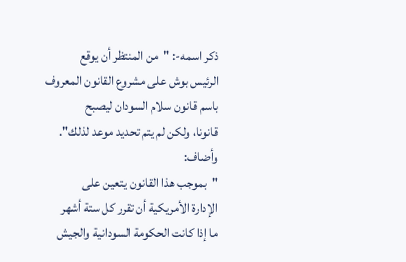ذكر اسمه-: "من المنتظر أن يوقع
الرئيس بوش على مشروع القانون المعروف
باسم قانون سلام السودان ليصبح
قانونا، ولكن لم يتم تحديد موعد لذلك".
وأضاف:
"بموجب هذا القانون يتعين على
الإدارة الأمريكية أن تقرر كل ستة أشهر
ما إذا كانت الحكومة السودانية والجيش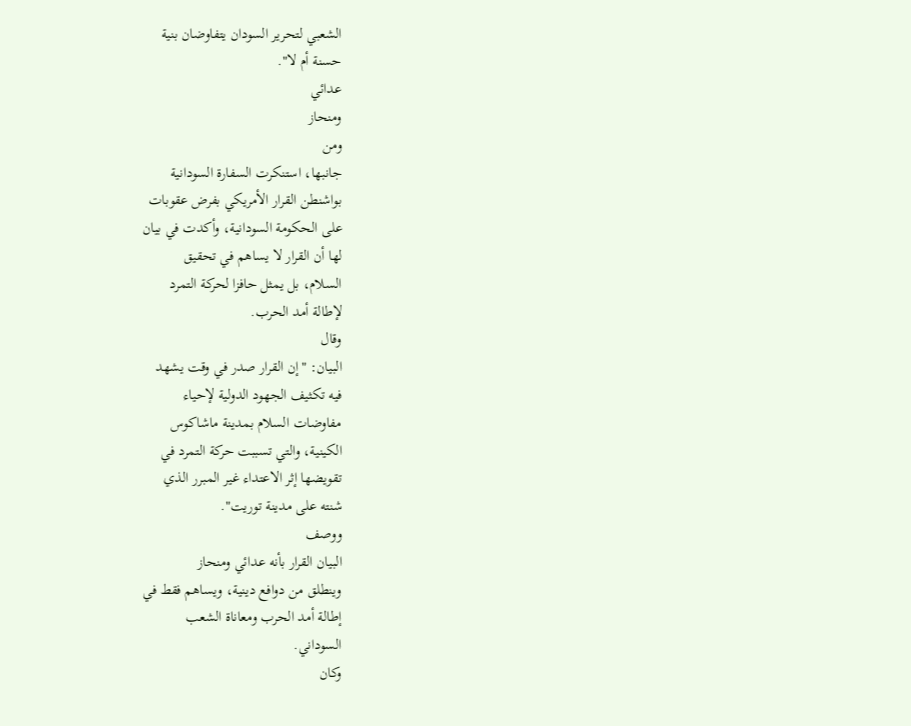الشعبي لتحرير السودان يتفاوضان بنية
حسنة أم لا".
عدائي
ومنحاز
ومن
جانبها، استنكرت السفارة السودانية
بواشنطن القرار الأمريكي بفرض عقوبات
على الحكومة السودانية، وأكدت في بيان
لها أن القرار لا يساهم في تحقيق
السلام، بل يمثل حافزا لحركة التمرد
لإطالة أمد الحرب.
وقال
البيان: "إن القرار صدر في وقت يشهد
فيه تكثيف الجهود الدولية لإحياء
مفاوضات السلام بمدينة ماشاكوس
الكينية، والتي تسببت حركة التمرد في
تقويضها إثر الاعتداء غير المبرر الذي
شنته على مدينة توريت".
ووصف
البيان القرار بأنه عدائي ومنحاز
وينطلق من دوافع دينية، ويساهم فقط في
إطالة أمد الحرب ومعاناة الشعب
السوداني.
وكان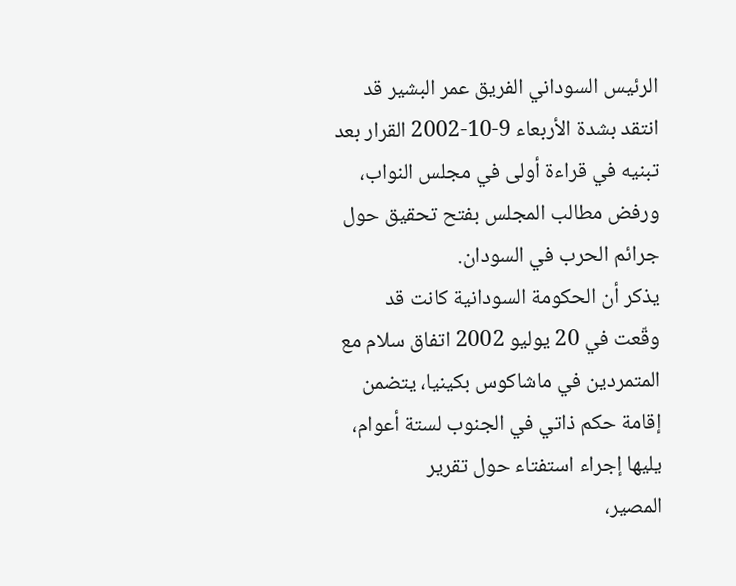الرئيس السوداني الفريق عمر البشير قد
انتقد بشدة الأربعاء 9-10-2002 القرار بعد
تبنيه في قراءة أولى في مجلس النواب،
ورفض مطالب المجلس بفتح تحقيق حول
جرائم الحرب في السودان.
يذكر أن الحكومة السودانية كانت قد
وقّعت في 20 يوليو 2002 اتفاق سلام مع
المتمردين في ماشاكوس بكينيا، يتضمن
إقامة حكم ذاتي في الجنوب لستة أعوام،
يليها إجراء استفتاء حول تقرير
المصير،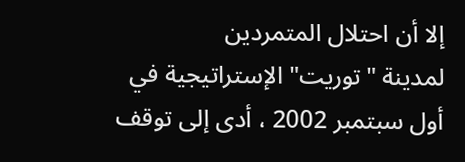إلا أن احتلال المتمردين
لمدينة "توريت" الإستراتيجية في
أول سبتمبر 2002 ، أدى إلى توقف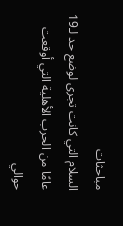مباحثات
السلام التي كانت تجرى لوضع حد لـ19
عامًا من الحرب الأهلية التي أوقعت
حوالي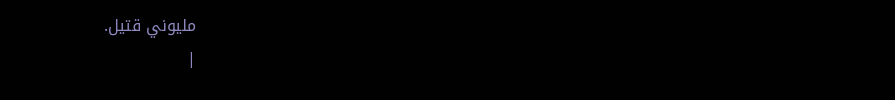مليوني قتيل.
|